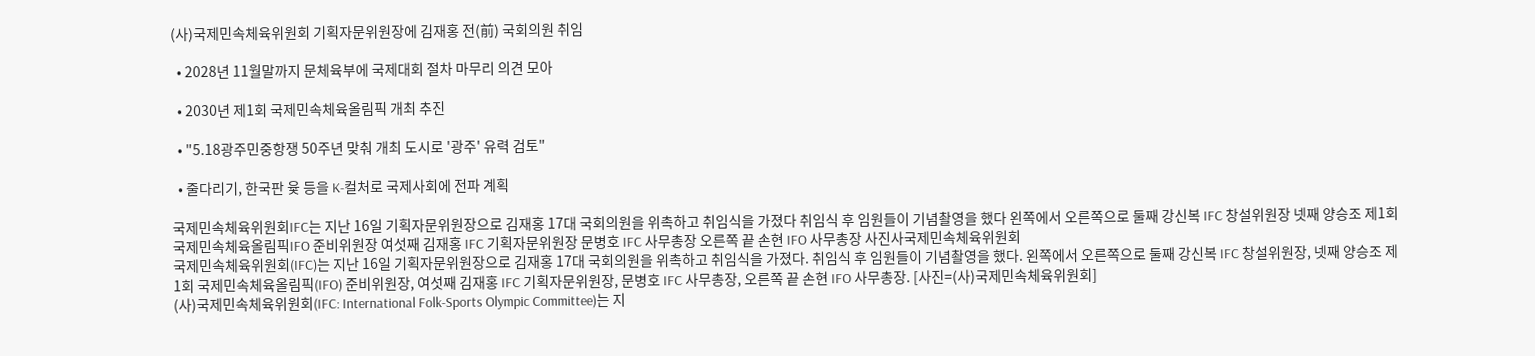(사)국제민속체육위원회 기획자문위원장에 김재홍 전(前) 국회의원 취임

  • 2028년 11월말까지 문체육부에 국제대회 절차 마무리 의견 모아

  • 2030년 제1회 국제민속체육올림픽 개최 추진

  • "5.18광주민중항쟁 50주년 맞춰 개최 도시로 '광주' 유력 검토"

  • 줄다리기, 한국판 윷 등을 K-컬처로 국제사회에 전파 계획

국제민속체육위원회IFC는 지난 16일 기획자문위원장으로 김재홍 17대 국회의원을 위촉하고 취임식을 가졌다 취임식 후 임원들이 기념촬영을 했다 왼쪽에서 오른쪽으로 둘째 강신복 IFC 창설위원장 넷째 양승조 제1회 국제민속체육올림픽IFO 준비위원장 여섯째 김재홍 IFC 기획자문위원장 문병호 IFC 사무총장 오른쪽 끝 손현 IFO 사무총장 사진사국제민속체육위원회
국제민속체육위원회(IFC)는 지난 16일 기획자문위원장으로 김재홍 17대 국회의원을 위촉하고 취임식을 가졌다. 취임식 후 임원들이 기념촬영을 했다. 왼쪽에서 오른쪽으로 둘째 강신복 IFC 창설위원장, 넷째 양승조 제1회 국제민속체육올림픽(IFO) 준비위원장, 여섯째 김재홍 IFC 기획자문위원장, 문병호 IFC 사무총장, 오른쪽 끝 손현 IFO 사무총장. [사진=(사)국제민속체육위원회]
(사)국제민속체육위원회(IFC: International Folk-Sports Olympic Committee)는 지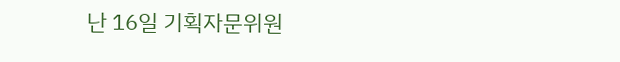난 16일 기획자문위원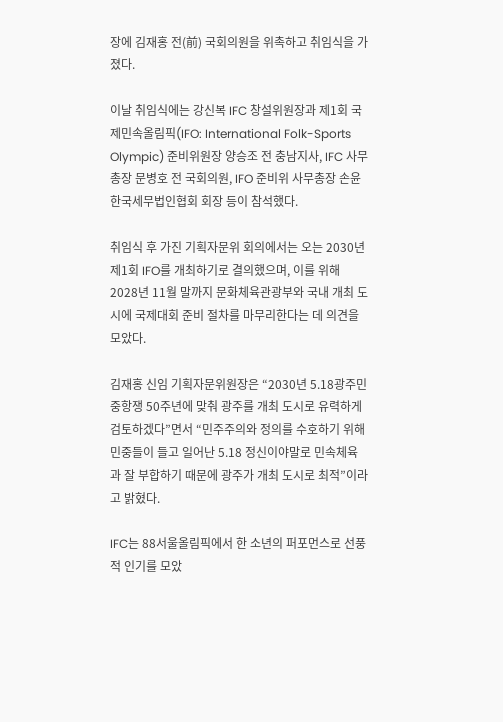장에 김재홍 전(前) 국회의원을 위촉하고 취임식을 가졌다.

이날 취임식에는 강신복 IFC 창설위원장과 제1회 국제민속올림픽(IFO: International Folk-Sports Olympic) 준비위원장 양승조 전 충남지사, IFC 사무총장 문병호 전 국회의원, IFO 준비위 사무총장 손윤 한국세무법인협회 회장 등이 참석했다.

취임식 후 가진 기획자문위 회의에서는 오는 2030년 제1회 IFO를 개최하기로 결의했으며, 이를 위해 2028년 11월 말까지 문화체육관광부와 국내 개최 도시에 국제대회 준비 절차를 마무리한다는 데 의견을 모았다.

김재홍 신임 기획자문위원장은 “2030년 5.18광주민중항쟁 50주년에 맞춰 광주를 개최 도시로 유력하게 검토하겠다”면서 “민주주의와 정의를 수호하기 위해 민중들이 들고 일어난 5.18 정신이야말로 민속체육과 잘 부합하기 때문에 광주가 개최 도시로 최적”이라고 밝혔다.

IFC는 88서울올림픽에서 한 소년의 퍼포먼스로 선풍적 인기를 모았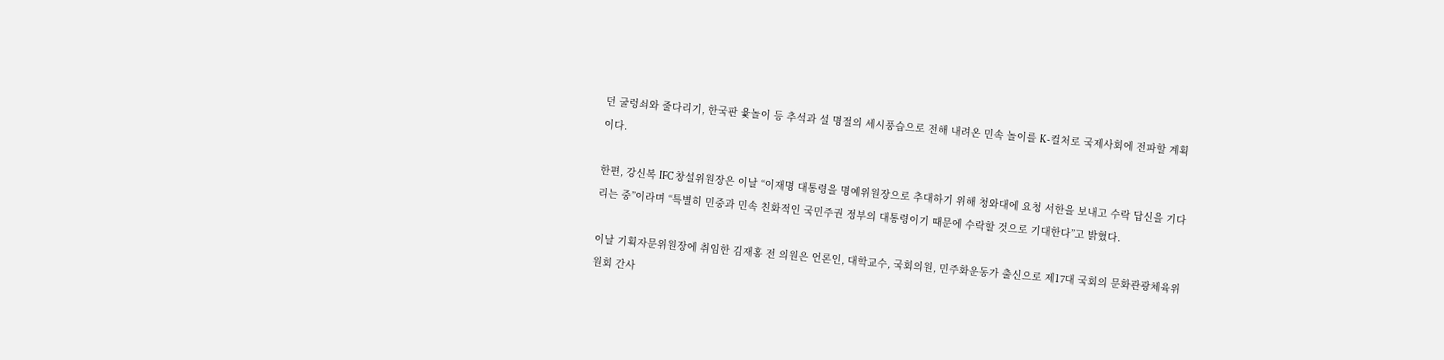던 굴렁쇠와 줄다리기, 한국판 윷놀이 등 추석과 설 명절의 세시풍습으로 전해 내려온 민속 놀이를 K-컬처로 국제사회에 전파할 계획이다.

한편, 강신복 IFC 창설위원장은 이날 “이재명 대통령을 명예위원장으로 추대하기 위해 청와대에 요청 서한을 보내고 수락 답신을 기다리는 중”이라며 “특별히 민중과 민속 친화적인 국민주권 정부의 대통령이기 때문에 수락할 것으로 기대한다”고 밝혔다.

이날 기획자문위원장에 취임한 김재홍 전 의원은 언론인, 대학교수, 국회의원, 민주화운동가 출신으로 제17대 국회의 문화관광체육위원회 간사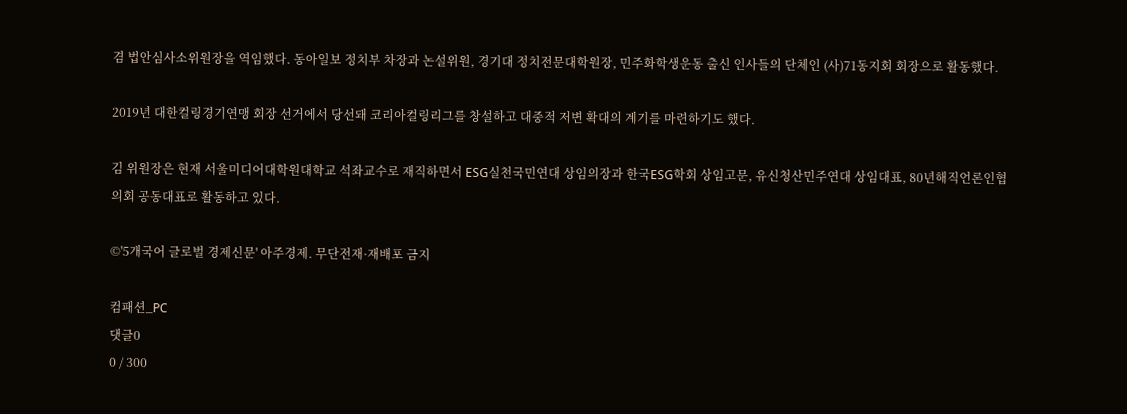겸 법안심사소위원장을 역임했다. 동아일보 정치부 차장과 논설위원, 경기대 정치전문대학원장, 민주화학생운동 출신 인사들의 단체인 (사)71동지회 회장으로 활동했다.

2019년 대한컬링경기연맹 회장 선거에서 당선돼 코리아컬링리그를 창설하고 대중적 저변 확대의 계기를 마련하기도 했다.

김 위원장은 현재 서울미디어대학원대학교 석좌교수로 재직하면서 ESG실천국민연대 상임의장과 한국ESG학회 상임고문, 유신청산민주연대 상임대표, 80년해직언론인협의회 공동대표로 활동하고 있다.

©'5개국어 글로벌 경제신문' 아주경제. 무단전재·재배포 금지

컴패션_PC
댓글0
0 / 300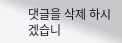댓글을 삭제 하시겠습니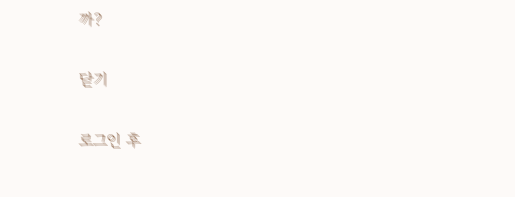까?

닫기

로그인 후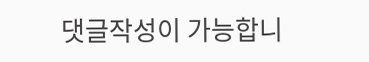댓글작성이 가능합니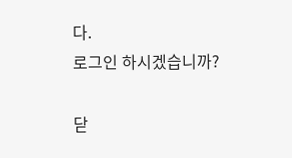다.
로그인 하시겠습니까?

닫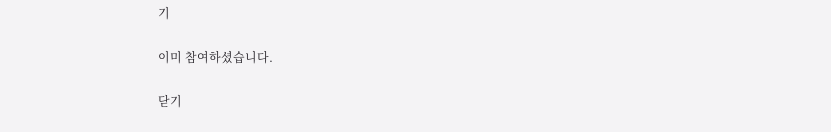기

이미 참여하셨습니다.

닫기